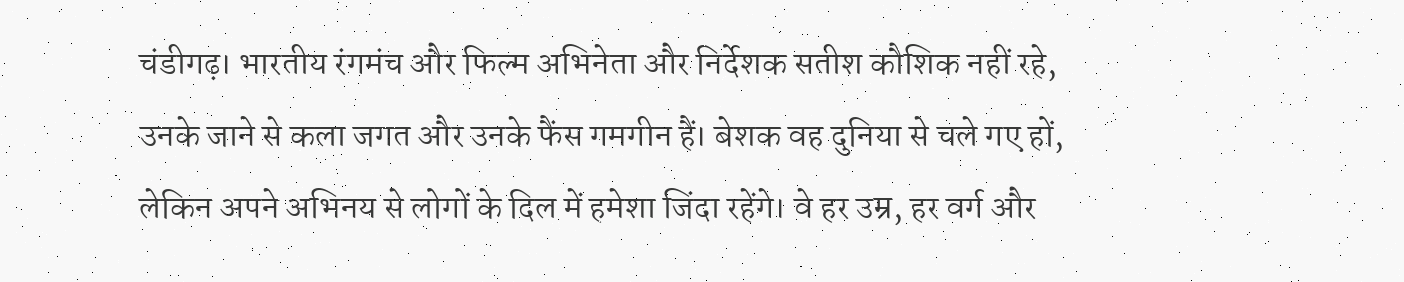चंडीगढ़। भारतीय रंगमंच और फिल्म अभिनेता और निर्देशक सतीश कौशिक नहीं रहे, उनके जाने से कला जगत और उनके फैंस गमगीन हैं। बेशक वह दुनिया से चले गए हों, लेकिन अपने अभिनय से लोगों के दिल में हमेशा जिंदा रहेंगे। वे हर उम्र, हर वर्ग और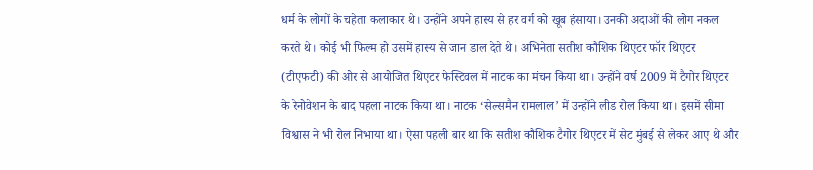धर्म के लोगों के चहेता कलाकार थे। उन्होंने अपने हास्य से हर वर्ग को खूब हंसाया। उनकी अदाओं की लोग नकल करते थे। कोई भी फिल्म हो उसमें हास्य से जान डाल देते थे। अभिनेता सतीश कौशिक थिएटर फॉर थिएटर (टीएफटी) की ओर से आयोजित थिएटर फेस्टिवल में नाटक का मंचन किया था। उन्होंने वर्ष 2009 में टैगोर थिएटर के रेनोवेशन के बाद पहला नाटक किया था। नाटक ‘सेल्समैन रामलाल’ में उन्होंने लीड रोल किया था। इसमें सीमा विश्वास ने भी रोल निभाया था। ऐसा पहली बार था कि सतीश कौशिक टैगोर थिएटर में सेट मुंबई से लेकर आए थे और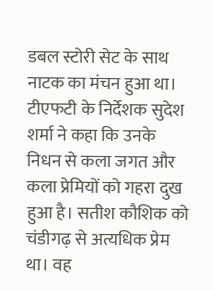डबल स्टोरी सेट के साथ नाटक का मंचन हुआ था। टीएफटी के निर्देशक सुदेश शर्मा ने कहा कि उनके निधन से कला जगत और कला प्रेमियों को गहरा दुख हुआ है। सतीश कौशिक को चंडीगढ़ से अत्यधिक प्रेम था। वह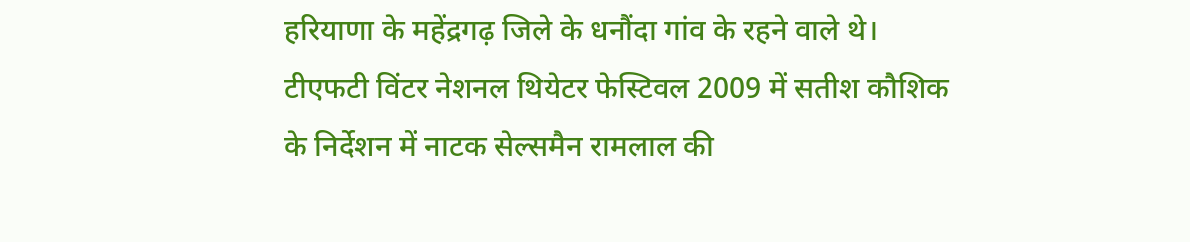हरियाणा के महेंद्रगढ़ जिले के धनौंदा गांव के रहने वाले थे। टीएफटी विंटर नेशनल थियेटर फेस्टिवल 2009 में सतीश कौशिक के निर्देशन में नाटक सेल्समैन रामलाल की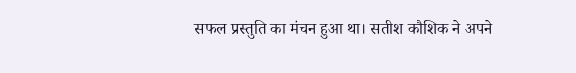सफल प्रस्तुति का मंचन हुआ था। सतीश कौशिक ने अपने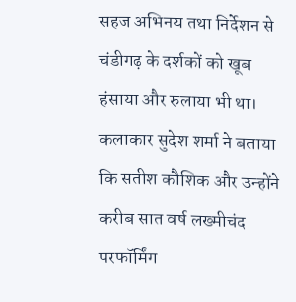सहज अभिनय तथा निर्देशन से चंडीगढ़ के दर्शकों को खूब हंसाया और रुलाया भी था।
कलाकार सुदेश शर्मा ने बताया कि सतीश कौशिक और उन्होंने करीब सात वर्ष लख्मीचंद परफॉर्मिंग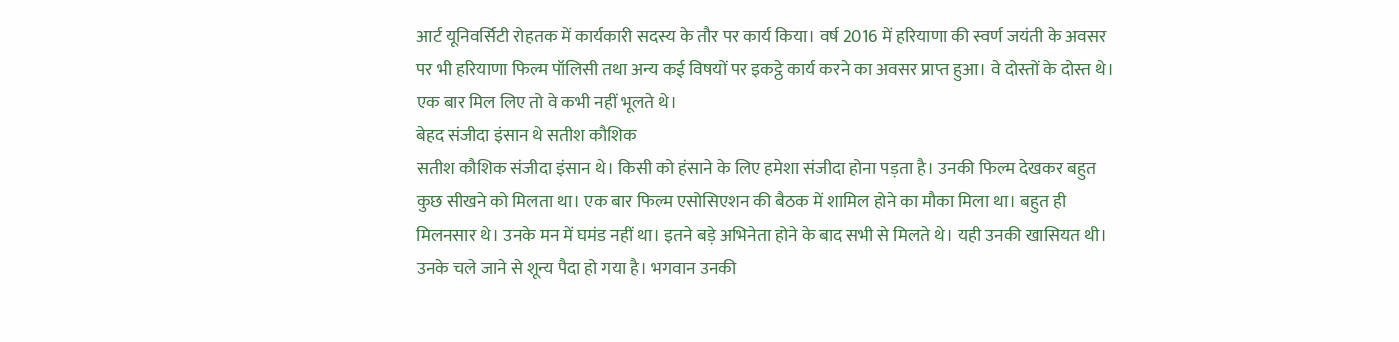आर्ट यूनिवर्सिटी रोहतक में कार्यकारी सदस्य के तौर पर कार्य किया। वर्ष 2016 में हरियाणा की स्वर्ण जयंती के अवसर पर भी हरियाणा फिल्म पॉलिसी तथा अन्य कई विषयों पर इकट्ठे कार्य करने का अवसर प्राप्त हुआ। वे दोस्तों के दोस्त थे। एक बार मिल लिए तो वे कभी नहीं भूलते थे।
बेहद संजीदा इंसान थे सतीश कौशिक
सतीश कौशिक संजीदा इंसान थे। किसी को हंसाने के लिए हमेशा संजीदा होना पड़ता है। उनकी फिल्म देखकर बहुत कुछ सीखने को मिलता था। एक बार फिल्म एसोसिएशन की बैठक में शामिल होने का मौका मिला था। बहुत ही मिलनसार थे। उनके मन में घमंड नहीं था। इतने बड़े अभिनेता होने के बाद सभी से मिलते थे। यही उनकी खासियत थी। उनके चले जाने से शून्य पैदा हो गया है। भगवान उनकी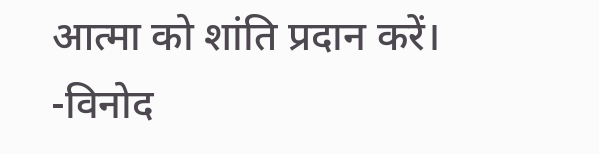आत्मा को शांति प्रदान करें।
-विनोद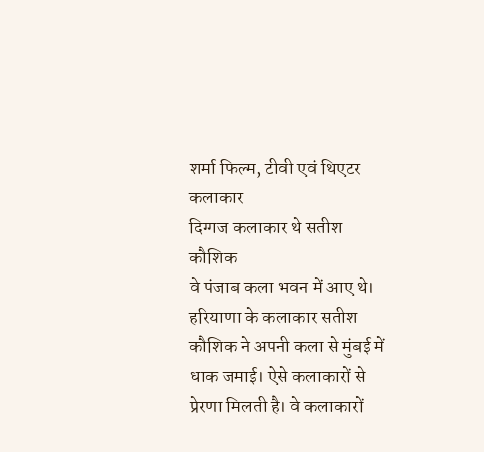शर्मा फिल्म, टीवी एवं थिएटर कलाकार
दिग्गज कलाकार थे सतीश कौशिक
वे पंजाब कला भवन में आए थे। हरियाणा के कलाकार सतीश कौशिक ने अपनी कला से मुंबई में धाक जमाई। ऐसे कलाकारों से प्रेरणा मिलती है। वे कलाकारों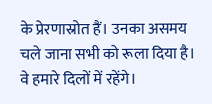के प्रेरणास्रोत हैं। उनका असमय चले जाना सभी को रूला दिया है। वे हमारे दिलों में रहेंगे।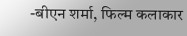-बीएन शर्मा, फिल्म कलाकार